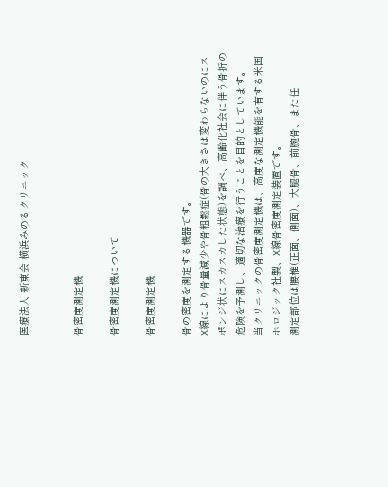医療法人 新東会 横浜みのるクリニック


骨密度測定機

骨密度測定機について

骨密度測定機

骨の密度を測定する機器です。
X線により骨量減少や骨粗鬆症(骨の大きさは変わらないのにスポンジ状にスカスカした状態)を調べ、高齢化社会に伴う骨折の危険を予測し、適切な治療を行うことを目的としています。
当クリニックの骨密度測定機は、高度な測定機能を有する米国ホロジック社製、X線骨密度測定装置です。
測定部位は腰椎(正面、側面)、大腿骨、前腕骨、また任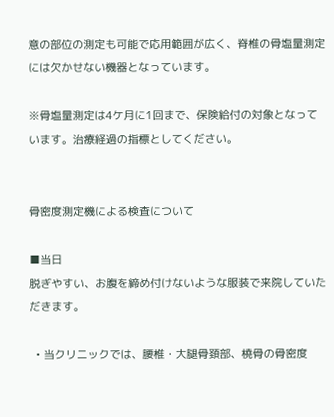意の部位の測定も可能で応用範囲が広く、脊椎の骨塩量測定には欠かせない機器となっています。

※骨塩量測定は4ケ月に1回まで、保険給付の対象となっています。治療経過の指標としてください。


骨密度測定機による検査について

■当日
脱ぎやすい、お腹を締め付けないような服装で来院していただきます。

  • 当クリニックでは、腰椎・大腿骨頚部、橈骨の骨密度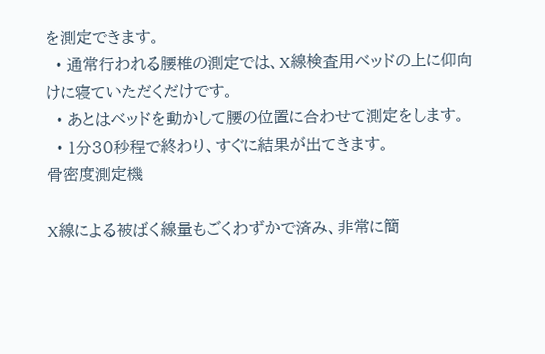を測定できます。
  • 通常行われる腰椎の測定では、X線検査用ベッドの上に仰向けに寝ていただくだけです。
  • あとはベッドを動かして腰の位置に合わせて測定をします。
  • 1分30秒程で終わり、すぐに結果が出てきます。
骨密度測定機

X線による被ばく線量もごくわずかで済み、非常に簡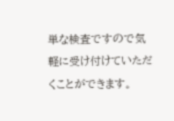単な検査ですので気軽に受け付けていただくことができます。